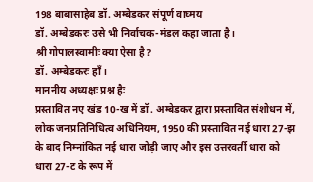198 बाबासाहेब डॉ. अम्बेडकर संपूर्ण वाघ्मय
डॉ. अम्बेडकरः उसे भी निर्वाचक-मंडल कहा जाता है।
श्री गोपालस्वामीः क्या ऐसा है?
डॉ. अम्बेडकरः हाँ।
माननीय अध्यक्षः प्रश्न हैः
प्रस्तावित नए खंड 10-ख में डॉ. अम्बेडकर द्वारा प्रस्तावित संशोधन में, लोक जनप्रतिनिधित्व अधिनियम, 1950 की प्रस्तावित नई धारा 27-झ के बाद निम्नांकित नई धारा जोड़ी जाए और इस उत्तरवर्ती धारा को धारा 27-ट के रूप में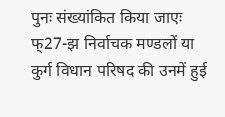पुनः संख्यांकित किया जाएः
फ्27-झ निर्वाचक मण्डलों या कुर्ग विधान परिषद की उनमें हुई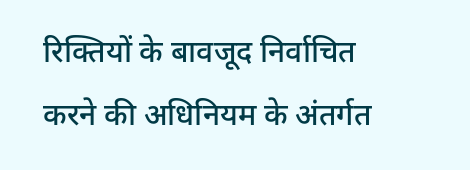रिक्तियों के बावजूद निर्वाचित करने की अधिनियम के अंतर्गत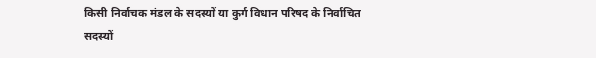किसी निर्वाचक मंडल के सदस्यों या कुर्ग विधान परिषद के निर्वाचित सदस्यों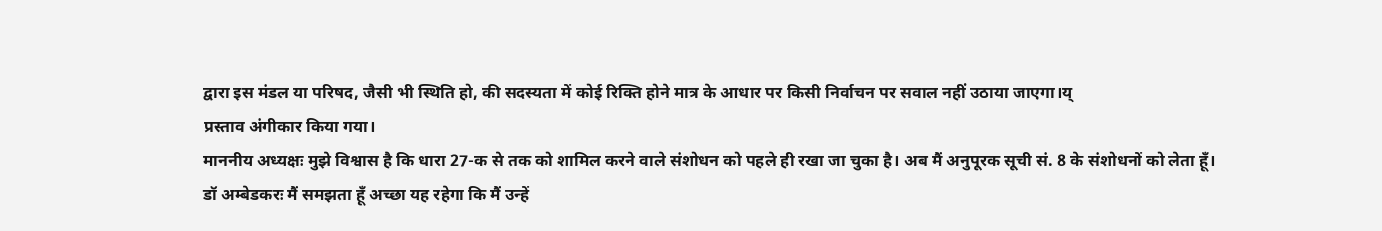द्वारा इस मंडल या परिषद, जैसी भी स्थिति हो, की सदस्यता में कोई रिक्ति होने मात्र के आधार पर किसी निर्वाचन पर सवाल नहीं उठाया जाएगा।य्
प्रस्ताव अंगीकार किया गया।
माननीय अध्यक्षः मुझे विश्वास है कि धारा 27-क से तक को शामिल करने वाले संशोधन को पहले ही रखा जा चुका है। अब मैं अनुपूरक सूची सं. 8 के संशोधनों को लेता हूँ।
डॉ अम्बेडकरः मैं समझता हूँ अच्छा यह रहेगा कि मैं उन्हें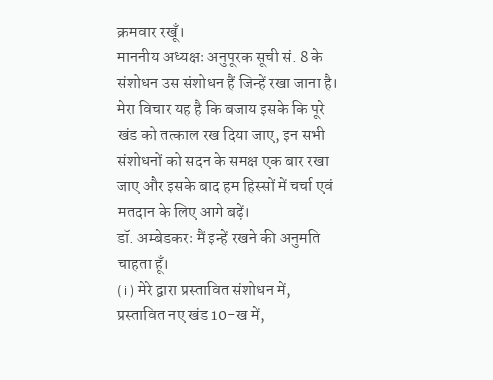क्रमवार रखूँ।
माननीय अध्यक्षः अनुपूरक सूची सं. 8 के संशोधन उस संशोधन हैं जिन्हें रखा जाना है। मेरा विचार यह है कि बजाय इसके कि पूरे खंड को तत्काल रख दिया जाए, इन सभी संशोधनों को सदन के समक्ष एक बार रखा जाए और इसके बाद हम हिस्सों में चर्चा एवं मतदान के लिए आगे बढ़ें।
डॉ. अम्बेडकरः मैं इन्हें रखने की अनुमति चाहता हूँ।
( i ) मेरे द्वारा प्रस्तावित संशोधन में, प्रस्तावित नए खंड 10-ख में,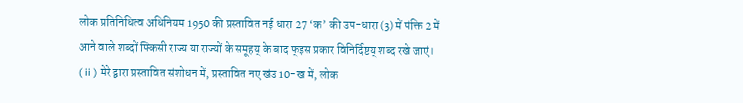लोक प्रतिनिधित्व अधिनियम 1950 की प्रस्तावित नई धारा 27 ‘क’ की उप-धारा (3) में पंक्ति 2 में आने वाले शब्दों फ्किसी राज्य या राज्यों के समूहय् के बाद फ्इस प्रकार विनिर्दिष्टय् शब्द रखे जाएं।
( ii ) मेरे द्वारा प्रस्तावित संशोधन में, प्रस्तावित नए खंउ 10-ख में, लोक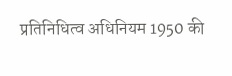प्रतिनिधित्व अधिनियम 1950 की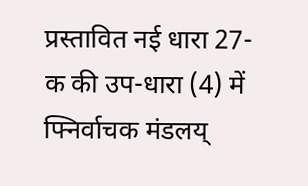प्रस्तावित नई धारा 27-क की उप-धारा (4) में फ्निर्वाचक मंडलय्